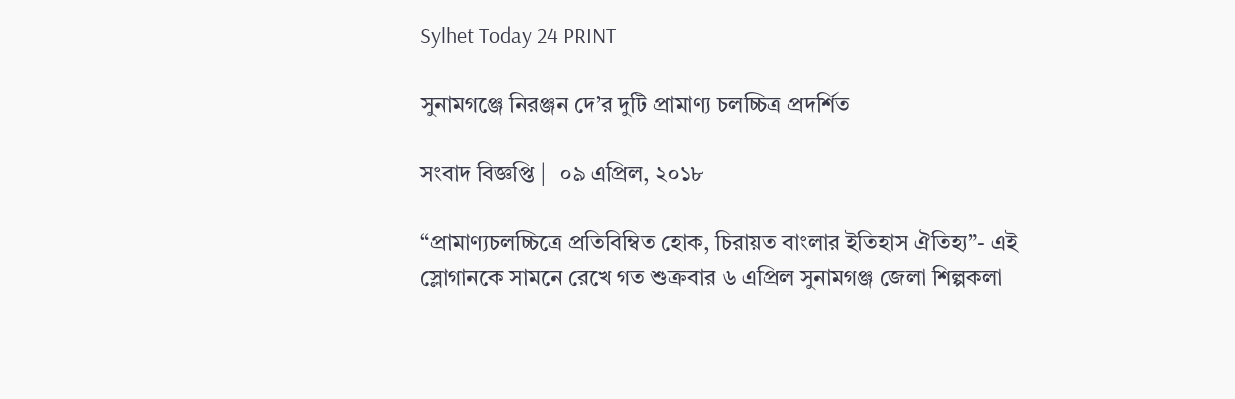Sylhet Today 24 PRINT

সুনামগঞ্জে নিরঞ্জন দে’র দুটি প্রামাণ্য চলচ্চিত্র প্রদর্শিত

সংবাদ বিজ্ঞপ্তি |  ০৯ এপ্রিল, ২০১৮

“প্রামাণ্যচলচ্চিত্রে প্রতিবিম্বিত হোক, চিরায়ত বাংলার ইতিহাস ঐতিহ্য”- এই স্লোগানকে সামনে রেখে গত শুক্রবার ৬ এপ্রিল সুনামগঞ্জ জেলা শিল্পকলা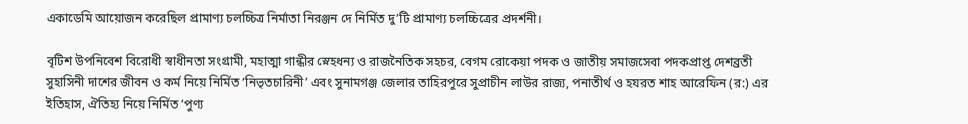একাডেমি আয়োজন করেছিল প্রামাণ্য চলচ্চিত্র নির্মাতা নিরঞ্জন দে নির্মিত দু’টি প্রামাণ্য চলচ্চিত্রের প্রদর্শনী।

বৃটিশ উপনিবেশ বিরোধী স্বাধীনতা সংগ্রামী, মহাত্মা গান্ধীর স্নেহধন্য ও রাজনৈতিক সহচর, বেগম রোকেয়া পদক ও জাতীয় সমাজসেবা পদকপ্রাপ্ত দেশব্রতী সুহাসিনী দাশের জীবন ও কর্ম নিয়ে নির্মিত ‘নিভৃতচারিনী’ এবং সুনামগঞ্জ জেলার তাহিরপুরে সুপ্রাচীন লাউর রাজ্য, পনাতীর্থ ও হযরত শাহ আরেফিন (র:) এর ইতিহাস, ঐতিহ্য নিয়ে নির্মিত ‘পুণ্য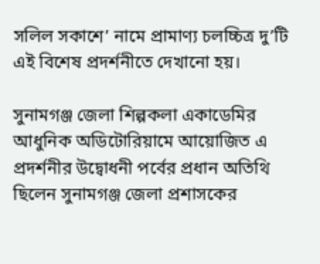সলিল সকাশে’ নামে প্রামাণ্য চলচ্চিত্র দু’টি এই বিশেষ প্রদর্শনীতে দেখানো হয়।

সুনামগঞ্জ জেলা শিল্পকলা একাডেমির আধুনিক অডিটোরিয়ামে আয়োজিত এ প্রদর্শনীর উদ্বোধনী পর্বের প্রধান অতিথি ছিলেন সুনামগঞ্জ জেলা প্রশাসকের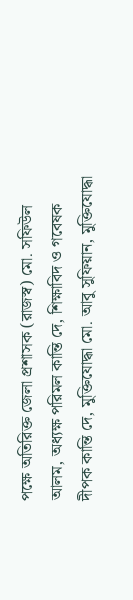পক্ষে অতিরিক্ত জেলা প্রশাসক (রাজস্ব) মো. সফিউল আলম, অধ্যক্ষ পরিমল কান্তি দে, শিক্ষাবিদ ও গবেষক দীপক কান্তি দে, মুক্তিযোদ্ধা মো. আবু সুফিয়ান, মুক্তিযোদ্ধা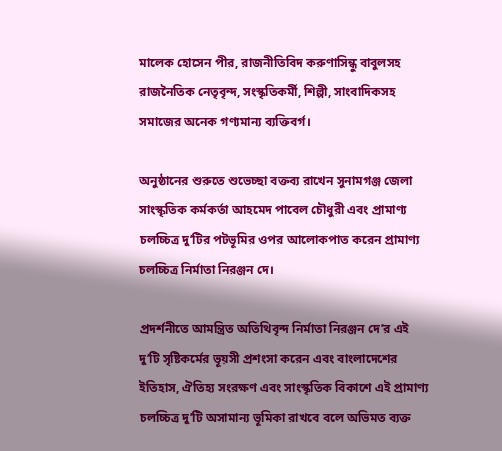মালেক হোসেন পীর, রাজনীতিবিদ করুণাসিন্ধু বাবুলসহ রাজনৈতিক নেতৃবৃন্দ, সংস্কৃতিকর্মী, শিল্পী, সাংবাদিকসহ সমাজের অনেক গণ্যমান্য ব্যক্তিবর্গ।

অনুষ্ঠানের শুরুতে শুভেচ্ছা বক্তব্য রাখেন সুনামগঞ্জ জেলা সাংস্কৃতিক কর্মকর্তা আহমেদ পাবেল চৌধুরী এবং প্রামাণ্য চলচ্চিত্র দু’টির পটভূমির ওপর আলোকপাত করেন প্রামাণ্য চলচ্চিত্র নির্মাতা নিরঞ্জন দে।

প্রদর্শনীতে আমন্ত্রিত অতিথিবৃন্দ নির্মাতা নিরঞ্জন দে’র এই দু’টি সৃষ্টিকর্মের ভূয়সী প্রশংসা করেন এবং বাংলাদেশের ইতিহাস, ঐতিহ্য সংরক্ষণ এবং সাংস্কৃতিক বিকাশে এই প্রামাণ্য চলচ্চিত্র দু’টি অসামান্য ভূমিকা রাখবে বলে অভিমত ব্যক্ত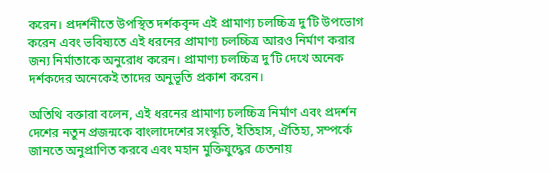করেন। প্রদর্শনীতে উপস্থিত দর্শকবৃন্দ এই প্রামাণ্য চলচ্চিত্র দু’টি উপভোগ করেন এবং ভবিষ্যতে এই ধরনের প্রামাণ্য চলচ্চিত্র আরও নির্মাণ করার জন্য নির্মাতাকে অনুরোধ করেন। প্রামাণ্য চলচ্চিত্র দু’টি দেখে অনেক দর্শকদের অনেকেই তাদের অনুভূতি প্রকাশ করেন।

অতিথি বক্তারা বলেন, এই ধরনের প্রামাণ্য চলচ্চিত্র নির্মাণ এবং প্রদর্শন দেশের নতুন প্রজন্মকে বাংলাদেশের সংস্কৃতি, ইতিহাস, ঐতিহ্য, সম্পর্কে জানতে অনুপ্রাণিত করবে এবং মহান মুক্তিযুদ্ধের চেতনায়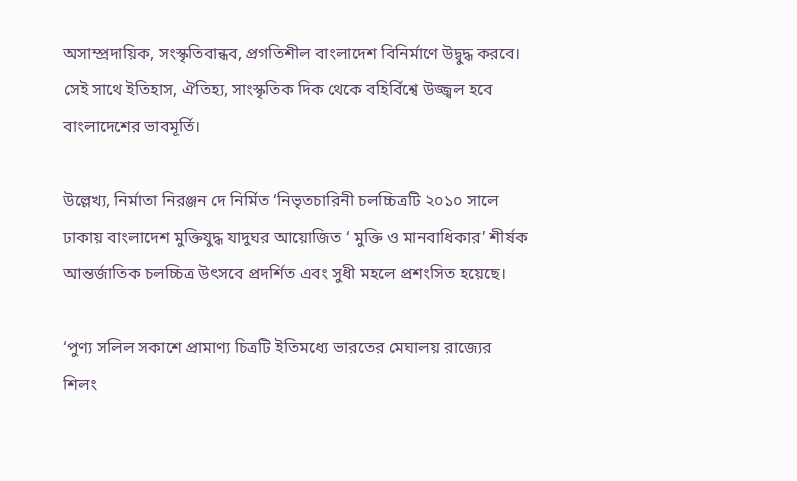অসাম্প্রদায়িক, সংস্কৃতিবান্ধব, প্রগতিশীল বাংলাদেশ বিনির্মাণে উদ্বুদ্ধ করবে। সেই সাথে ইতিহাস, ঐতিহ্য, সাংস্কৃতিক দিক থেকে বহির্বিশ্বে উজ্জ্বল হবে বাংলাদেশের ভাবমূর্তি।

উল্লেখ্য, নির্মাতা নিরঞ্জন দে নির্মিত ‘নিভৃতচারিনী চলচ্চিত্রটি ২০১০ সালে ঢাকায় বাংলাদেশ মুক্তিযুদ্ধ যাদুঘর আয়োজিত ‘ মুক্তি ও মানবাধিকার’ শীর্ষক আন্তর্জাতিক চলচ্চিত্র উৎসবে প্রদর্শিত এবং সুধী মহলে প্রশংসিত হয়েছে।

‘পুণ্য সলিল সকাশে প্রামাণ্য চিত্রটি ইতিমধ্যে ভারতের মেঘালয় রাজ্যের শিলং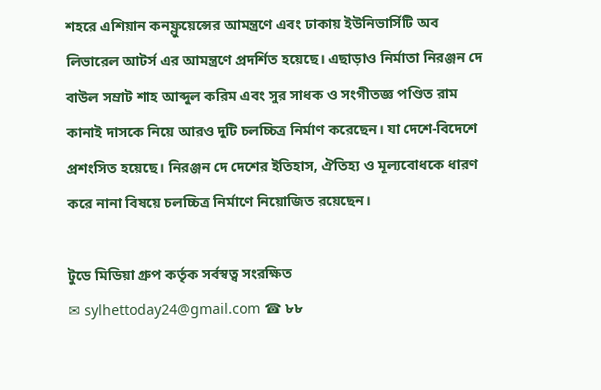শহরে এশিয়ান কনফ্লুয়েন্সের আমন্ত্রণে এবং ঢাকায় ইউনিভার্সিটি অব লিভারেল আটর্স এর আমন্ত্রণে প্রদর্শিত হয়েছে। এছাড়াও নির্মাতা নিরঞ্জন দে বাউল সম্রাট শাহ আব্দুল করিম এবং সুর সাধক ও সংগীতজ্ঞ পণ্ডিত রাম কানাই দাসকে নিয়ে আরও দুটি চলচ্চিত্র নির্মাণ করেছেন। যা দেশে-বিদেশে প্রশংসিত হয়েছে। নিরঞ্জন দে দেশের ইতিহাস, ঐতিহ্য ও মূল্যবোধকে ধারণ করে নানা বিষয়ে চলচ্চিত্র নির্মাণে নিয়োজিত রয়েছেন।

টুডে মিডিয়া গ্রুপ কর্তৃক সর্বস্বত্ব সংরক্ষিত
✉ sylhettoday24@gmail.com ☎ ৮৮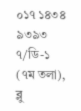০১৭ ১৪৩৪ ৯৩৯৩
৭/ডি-১ (৭ম তলা), ব্লু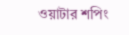ওয়াটার শপিং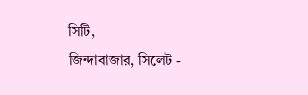সিটি,
জিন্দাবাজার, সিলেট -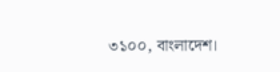৩১০০, বাংলাদেশ।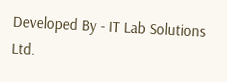Developed By - IT Lab Solutions Ltd.